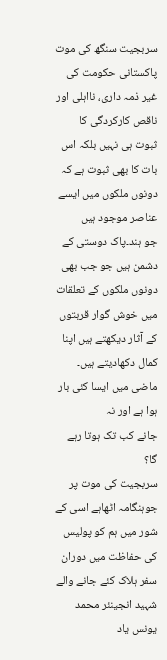سربجیت سنگھ کی موت پاکستانی حکومت کی غیر ذمہ داری، نااہلی اور ناقص کارکردگی کا
ثبوت ہی نہیں بلکہ اس بات کا بھی ثبوت ہے کہ دونوں ملکوں میں ایسے عناصر موجود ہیں
جو ہند۔پاک دوستی کے دشمن ہیں جو جب بھی دونوں ملکوں کے تعلقات میں خوش گوار قربتوں
کے آثار دیکھتے ہیں اپنا کمال دکھادیتے ہیں۔ ماضی میں ایسا کئی بار ہوا ہے اور نہ
جانے کب تک ہوتا رہے گا؟
سربجیت کی موت پر جوہنگامہ اٹھاہے اسی کے شور میں ہم کو پولیس کی حفاظت میں دوران
سفر ہلاک کئے جانے والے شہید انجینئر محمد یونس یاد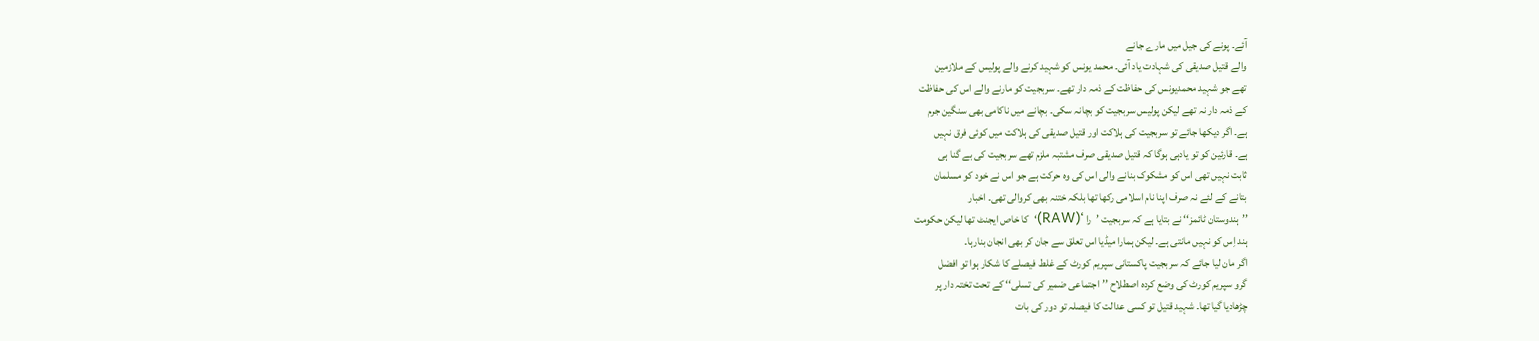آئے۔ پونے کی جیل میں مارے جانے
والے قتیل صدیقی کی شہادت یاد آئی۔ محمد یونس کو شہید کرنے والے پولیس کے ملازمین
تھے جو شہید محمدیونس کی حفاظت کے ذمہ دار تھے۔ سربجیت کو مارنے والے اس کی حفاظت
کے ذمہ دار نہ تھے لیکن پولیس سربجیت کو بچانہ سکی۔ بچانے میں ناکامی بھی سنگین جرم
ہے۔ اگر دیکھا جائے تو سربجیت کی ہلاکت اور قتیل صدیقی کی ہلاکت میں کوئی فرق نہیں
ہے۔ قارئین کو تو یادہی ہوگا کہ قتیل صدیقی صرف مشتبہ ملزم تھے سربجیت کی بے گنا ہی
ثابت نہیں تھی اس کو مشکوک بنانے والی اس کی وہ حرکت ہے جو اس نے خود کو مسلمان
بتانے کے لئے نہ صرف اپنا نام اسلامی رکھا تھا بلکہ ختنہ بھی کروالی تھی۔ اخبار
’’ہندوستان ٹائمز‘‘ نے بتایا ہے کہ سربجیت ’را ‘(RAW)‘کا خاص ایجنٹ تھا لیکن حکومت
ہند اِس کو نہیں مانتی ہے۔ لیکن ہمارا میڈیا اس تعلق سے جان کر بھی انجان بنارہا۔
اگر مان لیا جائے کہ سربجیت پاکستانی سپریم کورٹ کے غلط فیصلے کا شکار ہوا تو افضل
گرو سپریم کورٹ کی وضع کردہ اصطلاح ’’اجتماعی ضمیر کی تسلی‘‘ کے تحت تختہ دار پر
چڑھادیا گیا تھا۔ شہید قتیل تو کسی عدالت کا فیصلہ تو دور کی بات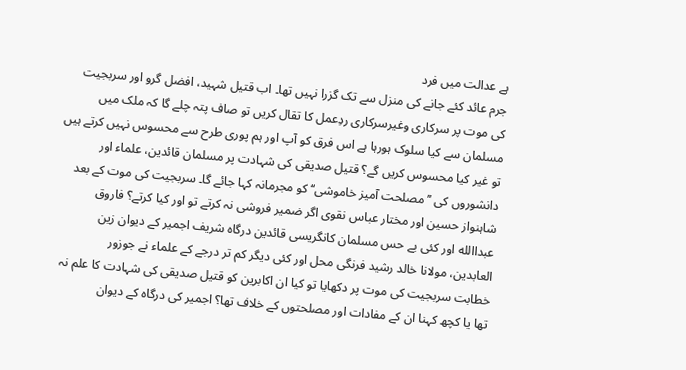ہے عدالت میں فرد
جرم عائد کئے جانے کی منزل سے تک گزرا نہیں تھا۔ اب قتیل شہید، افضل گرو اور سربجیت
کی موت پر سرکاری وغیرسرکاری ردِعمل کا تقال کریں تو صاف پتہ چلے گا کہ ملک میں
مسلمان سے کیا سلوک ہورہا ہے اس فرق کو آپ اور ہم پوری طرح سے محسوس نہیں کرتے ہیں
تو غیر کیا محسوس کریں گے؟ قتیل صدیقی کی شہادت پر مسلمان قائدین، علماء اور
دانشوروں کی ’’مصلحت آمیز خاموشی‘‘ کو مجرمانہ کہا جائے گا۔ سربجیت کی موت کے بعد
شاہنواز حسین اور مختار عباس نقوی اگر ضمیر فروشی نہ کرتے تو اور کیا کرتے؟ فاروق
عبداالله اور کئی بے حس مسلمان کانگریسی قائدین درگاہ شریف اجمیر کے دیوان زین
العابدین، مولانا خالد رشید فرنگی محل اور کئی دیگر کم تر درجے کے علماء نے جوزور
خطابت سربجیت کی موت پر دکھایا تو کیا ان اکابرین کو قتیل صدیقی کی شہادت کا علم نہ
تھا یا کچھ کہنا ان کے مفادات اور مصلحتوں کے خلاف تھا؟ اجمیر کی درگاہ کے دیوان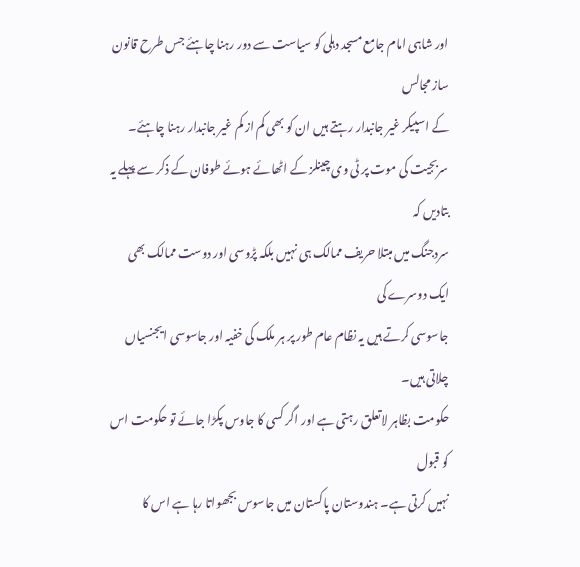اور شاہی امام جامع مسجد دہلی کو سیاست سے دور رہنا چاہئے جس طرح قانون ساز مجالس
کے اسپیکر غیر جانبدار رہتے ہیں ان کو بھی کم از کم غیر جانبدار رہنا چاہئے۔
سربجیت کی موت پر ٹی وی چینلز کے اٹھائے ہوئے طوفان کے ذکر سے پہلے یہ بتادیں کہ
سردجنگ میں مبتلا حریف ممالک ہی نہیں بلکہ پڑوسی اور دوست ممالک بھی ایک دوسرے کی
جاسوسی کرتے ہیں یہ نظام عام طور پر ہر ملک کی خفیہ اور جاسوسی ایجنسیاں چلاتی ہیں۔
حکومت بظاہر لاتعلق رہتی ہے اور اگر کسی کا جاوس پکڑا جائے تو حکومت اس کو قبول
نہیں کرتی ہے۔ ہندوستان پاکستان میں جاسوس بجھواتا رہا ہے اس کا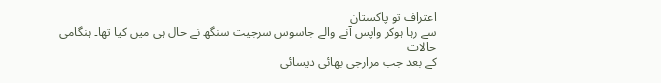اعتراف تو پاکستان
سے رہا ہوکر واپس آنے والے جاسوس سرجیت سنگھ نے حال ہی میں کیا تھا۔ ہنگامی حالات
کے بعد جب مرارجی بھائی دیسائی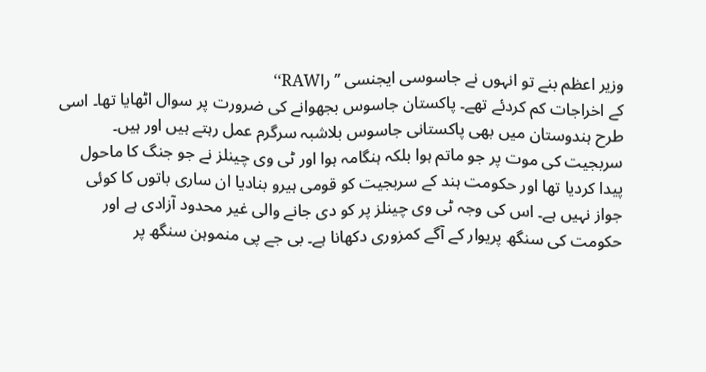وزیر اعظم بنے تو انہوں نے جاسوسی ایجنسی ’’راRAW‘‘
کے اخراجات کم کردئے تھے۔ پاکستان جاسوس بجھوانے کی ضرورت پر سوال اٹھایا تھا۔ اسی
طرح ہندوستان میں بھی پاکستانی جاسوس بلاشبہ سرگرم عمل رہتے ہیں اور ہیں۔
سربجیت کی موت پر جو ماتم ہوا بلکہ ہنگامہ ہوا اور ٹی وی چینلز نے جو جنگ کا ماحول
پیدا کردیا تھا اور حکومت ہند کے سربجیت کو قومی ہیرو بنادیا ان ساری باتوں کا کوئی
جواز نہیں ہے۔ اس کی وجہ ٹی وی چینلز پر کو دی جانے والی غیر محدود آزادی ہے اور
حکومت کی سنگھ پریوار کے آگے کمزوری دکھانا ہے۔ بی جے پی منموہن سنگھ پر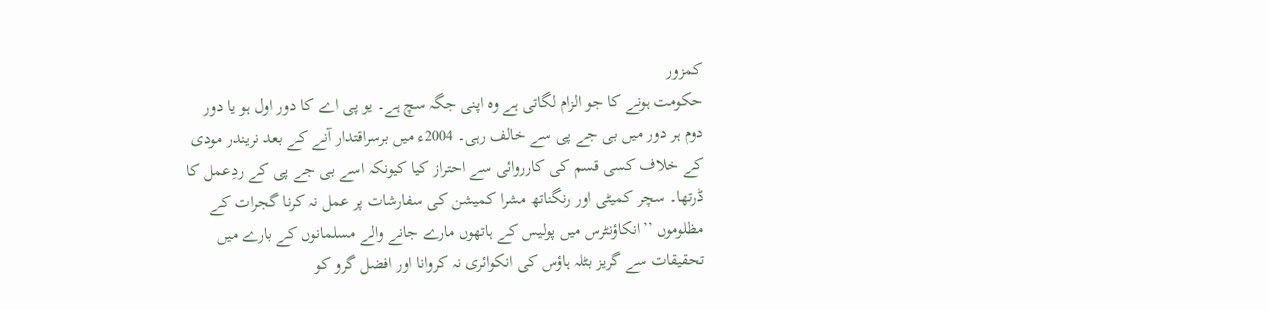کمزور
حکومت ہونے کا جو الزام لگاتی ہے وہ اپنی جگہ سچ ہے۔ یو پی اے کا دور اول ہو یا دور
دوم ہر دور میں بی جے پی سے خالف رہی۔ 2004ء میں برسراقتدار آنے کے بعد نریندر مودی
کے خلاف کسی قسم کی کارروائی سے احتراز کیا کیونکہ اسے بی جے پی کے ردِعمل کا
ڈرتھا۔ سچر کمیٹی اور رنگناتھ مشرا کمیشن کی سفارشات پر عمل نہ کرنا گجرات کے
مظلوموں ’’انکاؤنٹرس میں پولیس کے ہاتھوں مارے جانے والے مسلمانوں کے بارے میں
تحقیقات سے گریز بٹلہ ہاؤس کی انکوائری نہ کروانا اور افضل گرو کو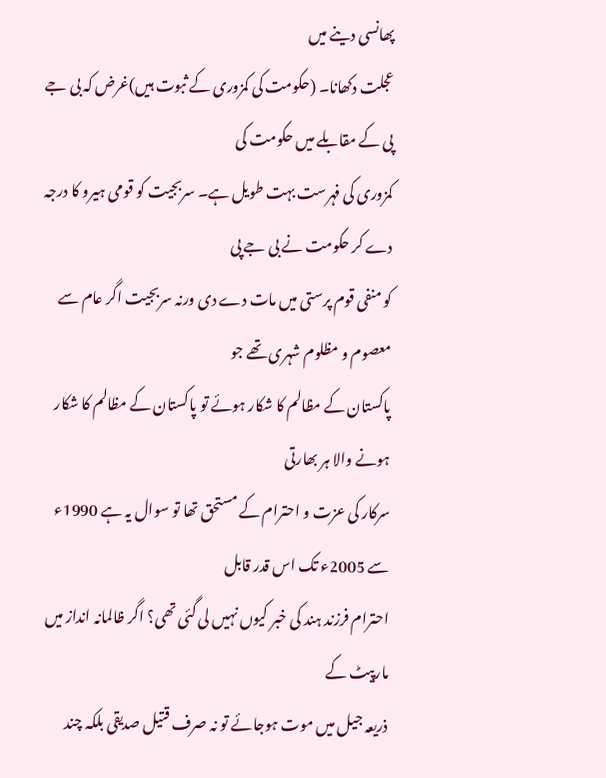پھانسی دینے میں
عجلت دکھانا۔ (حکومت کی کمزوری کے ثبوت ہیں)غرض کہ بی جے پی کے مقابلے میں حکومت کی
کمزوری کی فہرست بہت طویل ہے۔ سربجیت کو قومی ہیرو کا درجہ دے کر حکومت نے بی جے پی
کو منفی قوم پرستی میں مات دے دی ورنہ سربجیت اگر عام سے معصوم و مظلوم شہری تھے جو
پاکستان کے مظالم کا شکار ہوئے تو پاکستان کے مظالم کا شکار ہونے والا ہر بھارتی
سرکار کی عزت و احترام کے مستحق تھا تو سوال یہ ہے 1990ء سے 2005ء تک اس قدر قابل
احترام فرزند ہند کی خبر کیوں نہیں لی گئی تھی؟ اگر ظالمانہ انداز میں مارپیٹ کے
ذریعہ جیل میں موت ہوجائے تو نہ صرف قتیل صدیقی بلکہ چند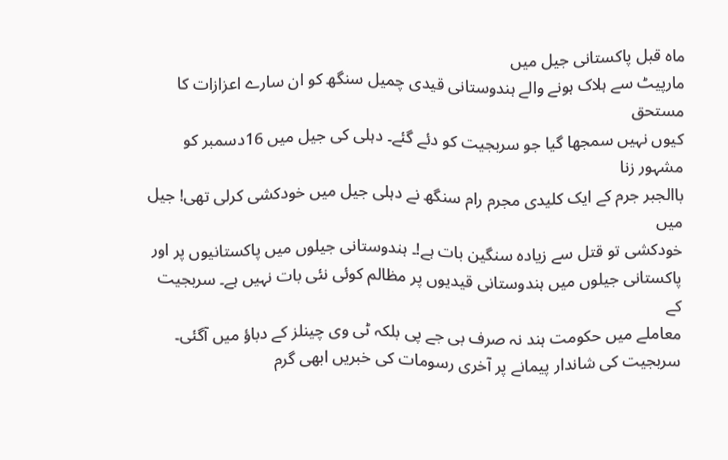ماہ قبل پاکستانی جیل میں
مارپیٹ سے ہلاک ہونے والے ہندوستانی قیدی چمیل سنگھ کو ان سارے اعزازات کا مستحق
کیوں نہیں سمجھا گیا جو سربجیت کو دئے گئے۔ دہلی کی جیل میں 16دسمبر کو مشہور زنا
باالجبر جرم کے ایک کلیدی مجرم رام سنگھ نے دہلی جیل میں خودکشی کرلی تھی! جیل میں
خودکشی تو قتل سے زیادہ سنگین بات ہے!۔ ہندوستانی جیلوں میں پاکستانیوں پر اور
پاکستانی جیلوں میں ہندوستانی قیدیوں پر مظالم کوئی نئی بات نہیں ہے۔ سربجیت کے
معاملے میں حکومت ہند نہ صرف بی جے پی بلکہ ٹی وی چینلز کے دباؤ میں آگئی۔
سربجیت کی شاندار پیمانے پر آخری رسومات کی خبریں ابھی گرم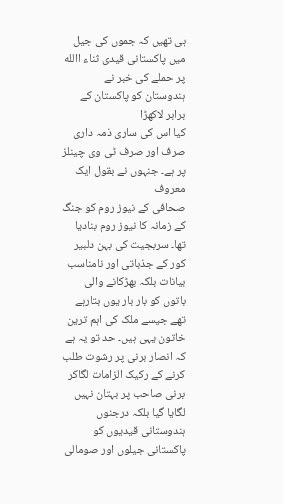ہی تھیں کہ جموں کی جیل
میں پاکستانی قیدی ثناء االله پر حملے کی خبر نے ہندوستان کو پاکستان کے برابر لاکھڑا
کیا اس کی ساری ذمہ داری صرف اور صرف ٹی وی چینلز پر ہے۔ جنہوں نے بقول ایک معروف
صحافی کے نیوز روم کو جنگ کے زمانہ کا نیوز روم بنادیا تھا۔ سربجیت کی بہن دلبیر
کور کے جذباتی اور نامناسب بیانات بلکہ بھڑکانے والی باتوں کو بار بار یوں بتارہے
تھے جیسے ملک کی اہم ترین خاتون یہی ہیں۔ حد تو یہ ہے کہ انصار برنی پر رشوت طلب
کرنے کے رکیک الزامات لگاکر برنی صاحب پر بہتان نہیں لگایا گیا بلکہ درجنوں
ہندوستانی قیدیوں کو پاکستانی جیلوں اور صومالی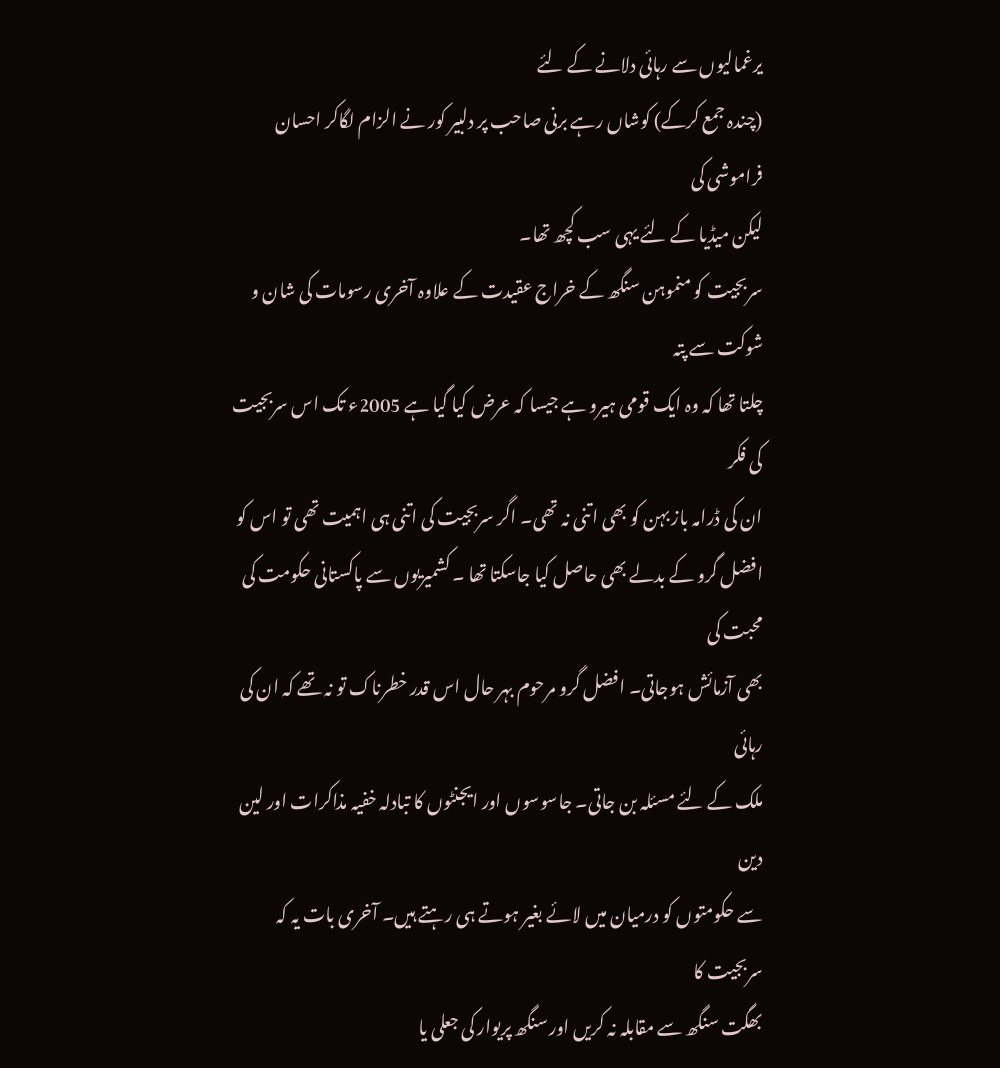یرغمالیوں سے رہائی دلانے کے لئے
(چندہ جمع کرکے) کوشاں رہے برنی صاحب پر دلبیر کور نے الزام لگاکر احسان فراموشی کی
لیکن میڈیا کے لئے یہی سب کچھ تھا۔
سربجیت کو منموہن سنگھ کے خراج عقیدت کے علاوہ آخری رسومات کی شان و شوکت سے پتہ
چلتا تھا کہ وہ ایک قومی ہیرو ہے جیسا کہ عرض کیا گیا ہے 2005ء تک اس سربجیت کی فکر
ان کی ڈرامہ باز بہن کو بھی اتنی نہ تھی۔ اگر سربجیت کی اتنی ہی اہمیت تھی تو اس کو
افضل گرو کے بدلے بھی حاصل کیا جاسکتا تھا ۔ کشمیریوں سے پاکستانی حکومت کی محبت کی
بھی آزمائش ہوجاتی۔ افضل گرو مرحوم بہر حال اس قدر خطرناک تو نہ تھے کہ ان کی رہائی
ملک کے لئے مسئلہ بن جاتی۔ جاسوسوں اور ایجنٹوں کا تبادلہ خفیہ مذاکرات اور لین دین
سے حکومتوں کو درمیان میں لائے بغیر ہوتے ہی رہتے ہیں۔ آخری بات یہ کہ سربجیت کا
بھگت سنگھ سے مقابلہ نہ کریں اور سنگھ پریوار کی جعلی یا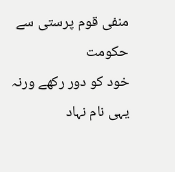منفی قوم پرستی سے حکومت
خود کو دور رکھے ورنہ یہی نام نہاد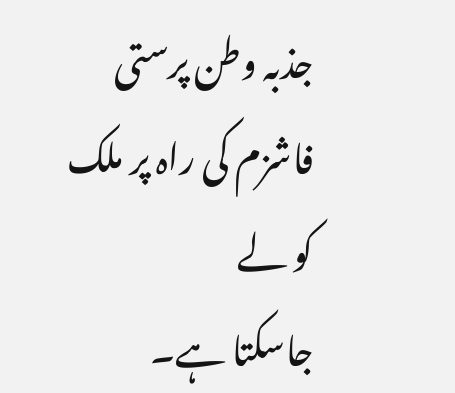جذبہ وطن پرستی فاشزم کی راہ پر ملک کو لے
جاسکتا ہے۔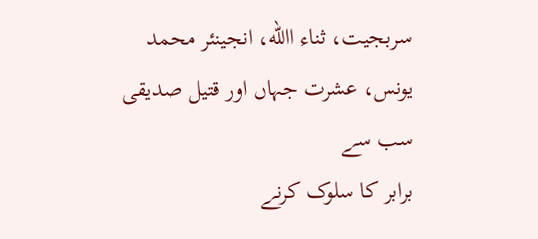سربجیت، ثناء االله، انجینئر محمد یونس، عشرت جہاں اور قتیل صدیقی سب سے
برابر کا سلوک کرنے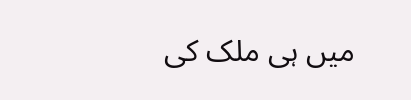میں ہی ملک کی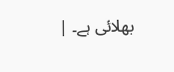بھلائی ہے۔ |